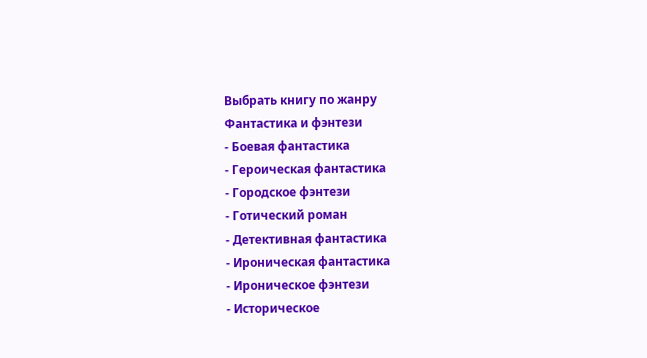Выбрать книгу по жанру
Фантастика и фэнтези
- Боевая фантастика
- Героическая фантастика
- Городское фэнтези
- Готический роман
- Детективная фантастика
- Ироническая фантастика
- Ироническое фэнтези
- Историческое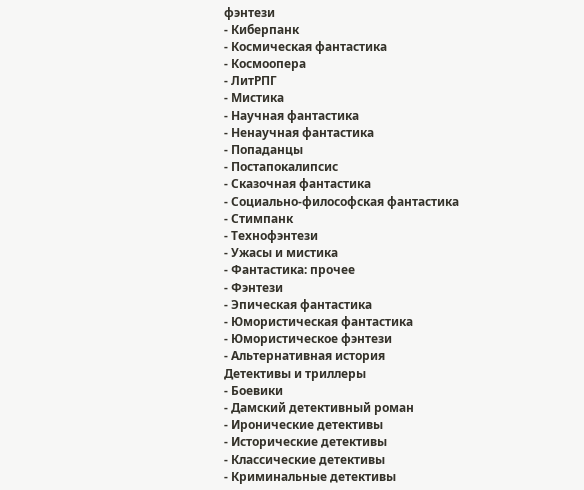фэнтези
- Киберпанк
- Космическая фантастика
- Космоопера
- ЛитРПГ
- Мистика
- Научная фантастика
- Ненаучная фантастика
- Попаданцы
- Постапокалипсис
- Сказочная фантастика
- Социально-философская фантастика
- Стимпанк
- Технофэнтези
- Ужасы и мистика
- Фантастика: прочее
- Фэнтези
- Эпическая фантастика
- Юмористическая фантастика
- Юмористическое фэнтези
- Альтернативная история
Детективы и триллеры
- Боевики
- Дамский детективный роман
- Иронические детективы
- Исторические детективы
- Классические детективы
- Криминальные детективы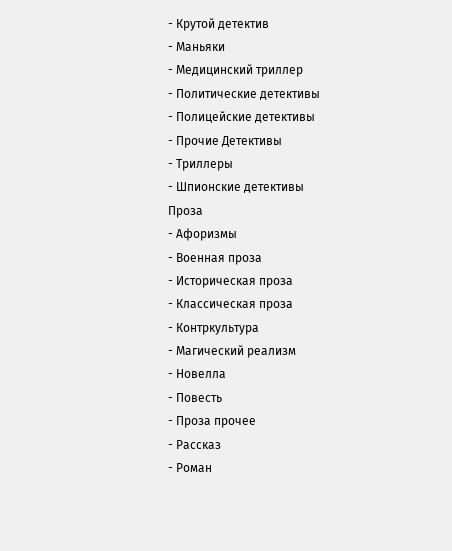- Крутой детектив
- Маньяки
- Медицинский триллер
- Политические детективы
- Полицейские детективы
- Прочие Детективы
- Триллеры
- Шпионские детективы
Проза
- Афоризмы
- Военная проза
- Историческая проза
- Классическая проза
- Контркультура
- Магический реализм
- Новелла
- Повесть
- Проза прочее
- Рассказ
- Роман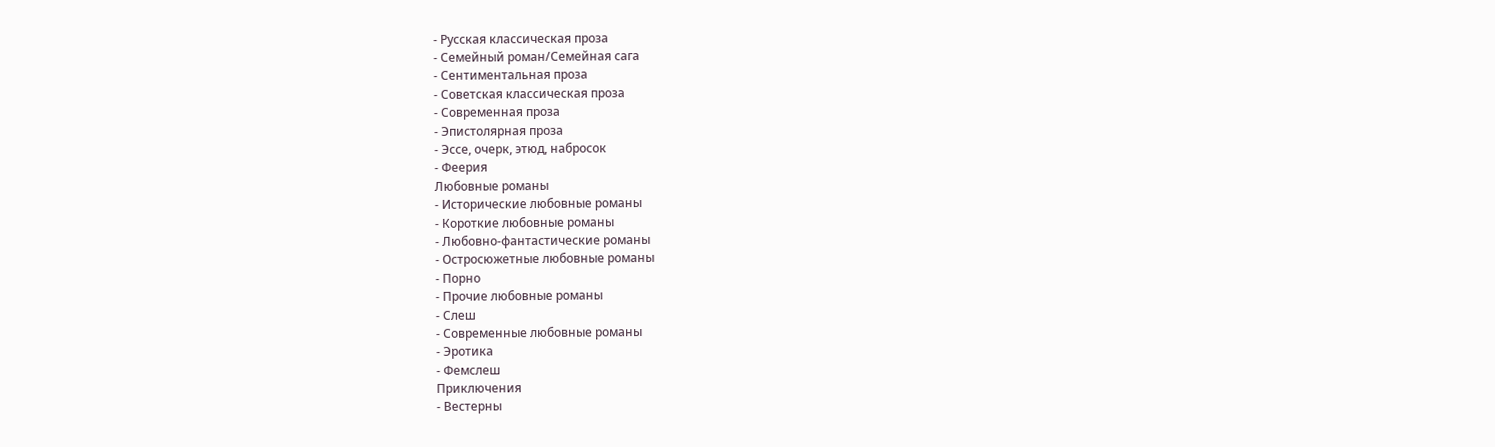- Русская классическая проза
- Семейный роман/Семейная сага
- Сентиментальная проза
- Советская классическая проза
- Современная проза
- Эпистолярная проза
- Эссе, очерк, этюд, набросок
- Феерия
Любовные романы
- Исторические любовные романы
- Короткие любовные романы
- Любовно-фантастические романы
- Остросюжетные любовные романы
- Порно
- Прочие любовные романы
- Слеш
- Современные любовные романы
- Эротика
- Фемслеш
Приключения
- Вестерны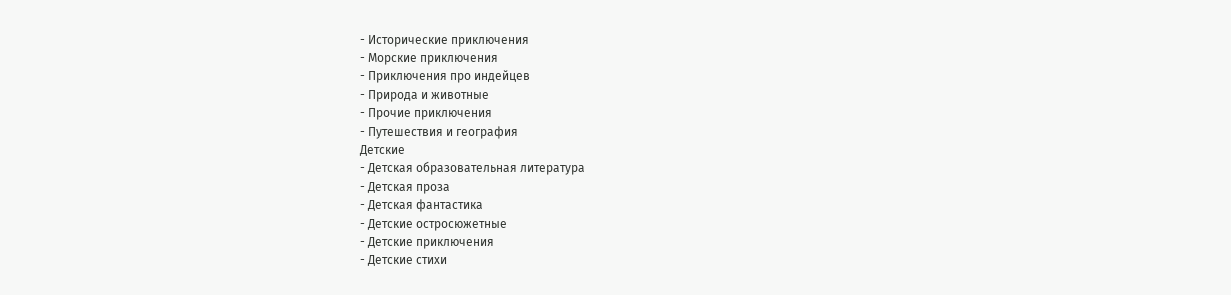- Исторические приключения
- Морские приключения
- Приключения про индейцев
- Природа и животные
- Прочие приключения
- Путешествия и география
Детские
- Детская образовательная литература
- Детская проза
- Детская фантастика
- Детские остросюжетные
- Детские приключения
- Детские стихи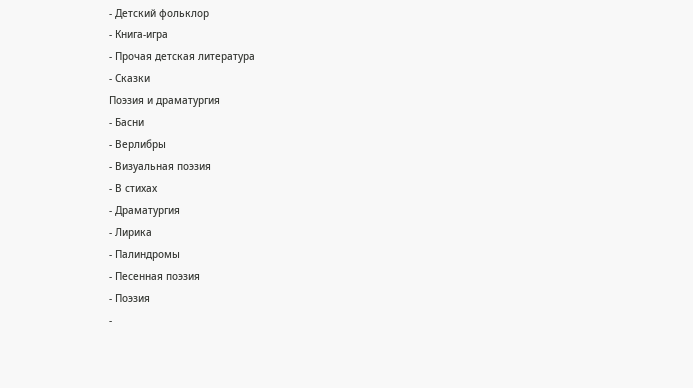- Детский фольклор
- Книга-игра
- Прочая детская литература
- Сказки
Поэзия и драматургия
- Басни
- Верлибры
- Визуальная поэзия
- В стихах
- Драматургия
- Лирика
- Палиндромы
- Песенная поэзия
- Поэзия
-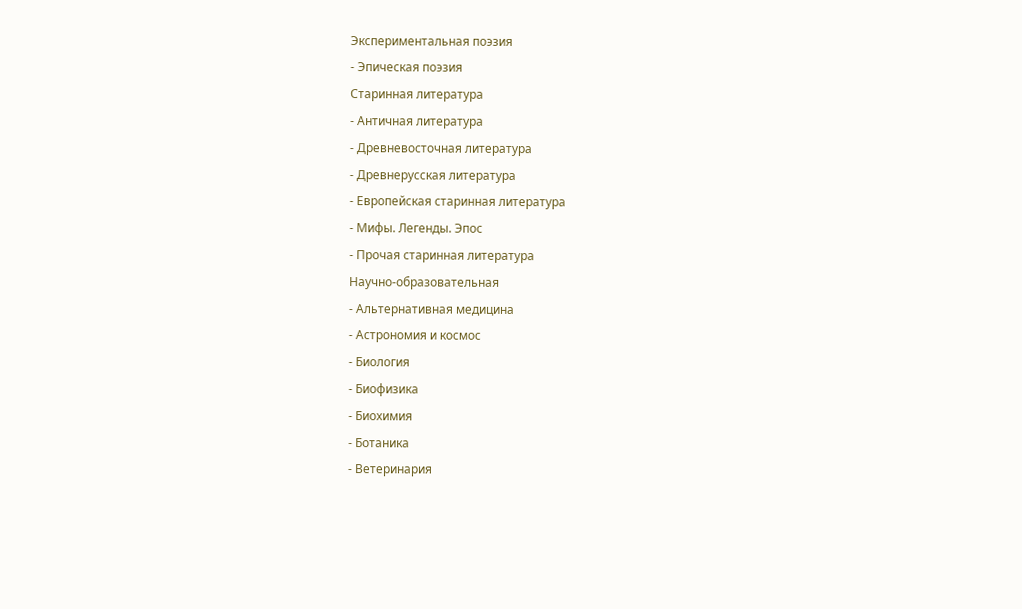Экспериментальная поэзия
- Эпическая поэзия
Старинная литература
- Античная литература
- Древневосточная литература
- Древнерусская литература
- Европейская старинная литература
- Мифы. Легенды. Эпос
- Прочая старинная литература
Научно-образовательная
- Альтернативная медицина
- Астрономия и космос
- Биология
- Биофизика
- Биохимия
- Ботаника
- Ветеринария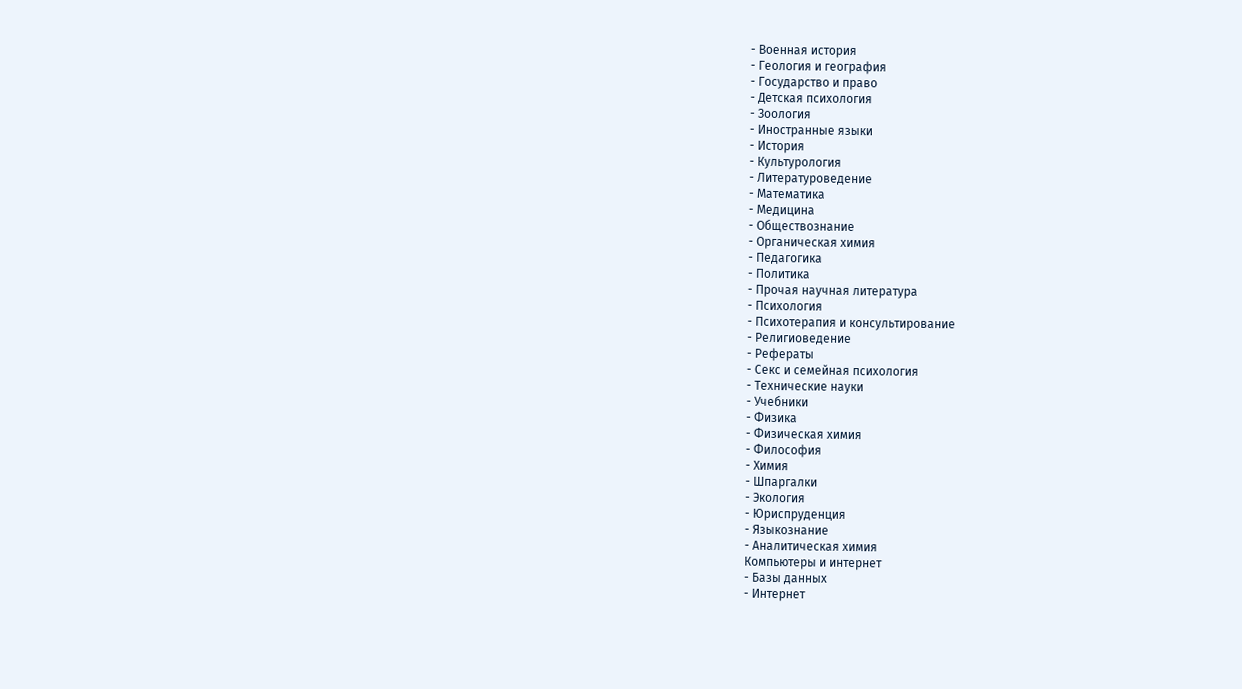- Военная история
- Геология и география
- Государство и право
- Детская психология
- Зоология
- Иностранные языки
- История
- Культурология
- Литературоведение
- Математика
- Медицина
- Обществознание
- Органическая химия
- Педагогика
- Политика
- Прочая научная литература
- Психология
- Психотерапия и консультирование
- Религиоведение
- Рефераты
- Секс и семейная психология
- Технические науки
- Учебники
- Физика
- Физическая химия
- Философия
- Химия
- Шпаргалки
- Экология
- Юриспруденция
- Языкознание
- Аналитическая химия
Компьютеры и интернет
- Базы данных
- Интернет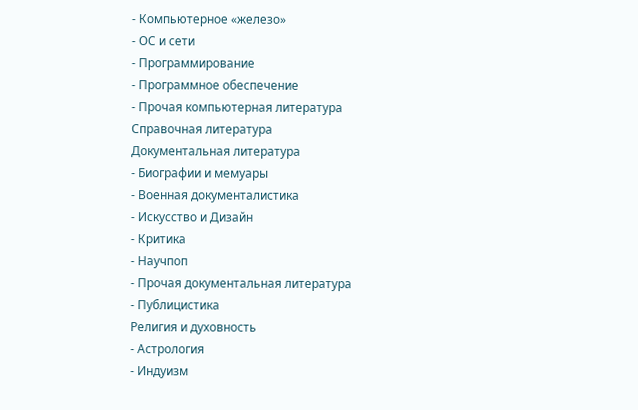- Компьютерное «железо»
- ОС и сети
- Программирование
- Программное обеспечение
- Прочая компьютерная литература
Справочная литература
Документальная литература
- Биографии и мемуары
- Военная документалистика
- Искусство и Дизайн
- Критика
- Научпоп
- Прочая документальная литература
- Публицистика
Религия и духовность
- Астрология
- Индуизм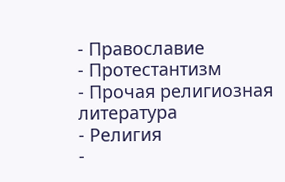- Православие
- Протестантизм
- Прочая религиозная литература
- Религия
-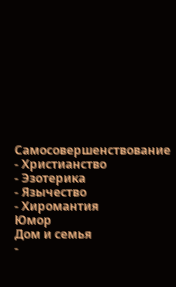Самосовершенствование
- Христианство
- Эзотерика
- Язычество
- Хиромантия
Юмор
Дом и семья
-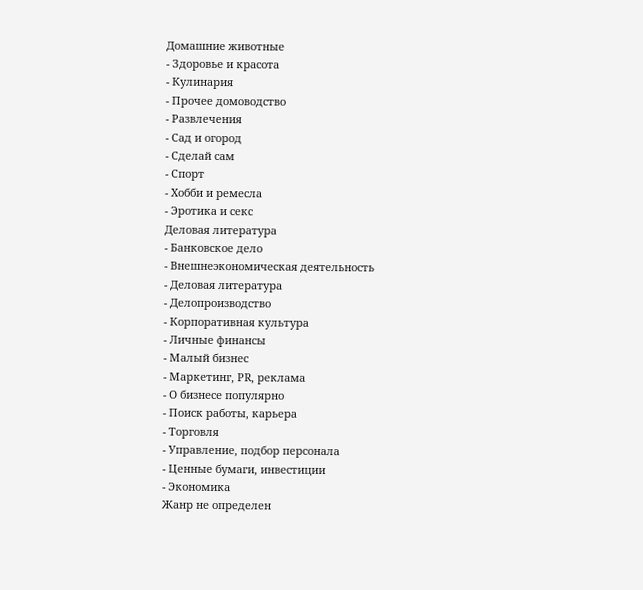Домашние животные
- Здоровье и красота
- Кулинария
- Прочее домоводство
- Развлечения
- Сад и огород
- Сделай сам
- Спорт
- Хобби и ремесла
- Эротика и секс
Деловая литература
- Банковское дело
- Внешнеэкономическая деятельность
- Деловая литература
- Делопроизводство
- Корпоративная культура
- Личные финансы
- Малый бизнес
- Маркетинг, PR, реклама
- О бизнесе популярно
- Поиск работы, карьера
- Торговля
- Управление, подбор персонала
- Ценные бумаги, инвестиции
- Экономика
Жанр не определен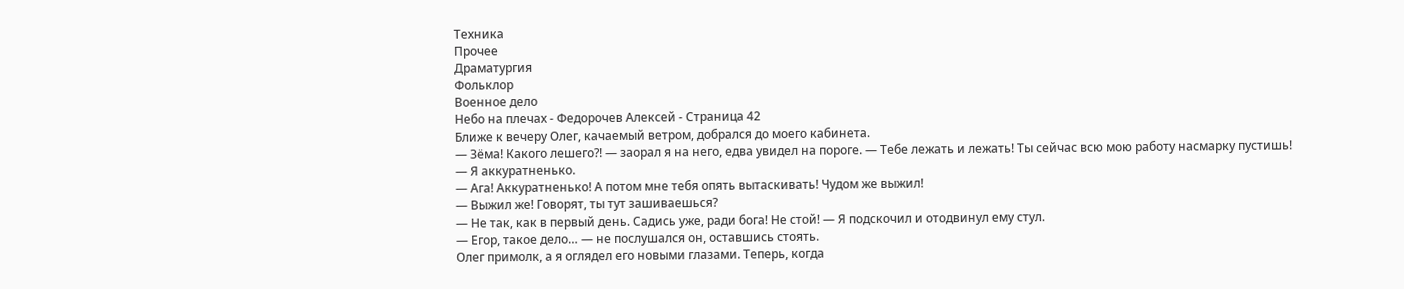Техника
Прочее
Драматургия
Фольклор
Военное дело
Небо на плечах - Федорочев Алексей - Страница 42
Ближе к вечеру Олег, качаемый ветром, добрался до моего кабинета.
— Зёма! Какого лешего?! — заорал я на него, едва увидел на пороге. — Тебе лежать и лежать! Ты сейчас всю мою работу насмарку пустишь!
— Я аккуратненько.
— Ага! Аккуратненько! А потом мне тебя опять вытаскивать! Чудом же выжил!
— Выжил же! Говорят, ты тут зашиваешься?
— Не так, как в первый день. Садись уже, ради бога! Не стой! — Я подскочил и отодвинул ему стул.
— Егор, такое дело… — не послушался он, оставшись стоять.
Олег примолк, а я оглядел его новыми глазами. Теперь, когда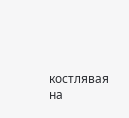костлявая на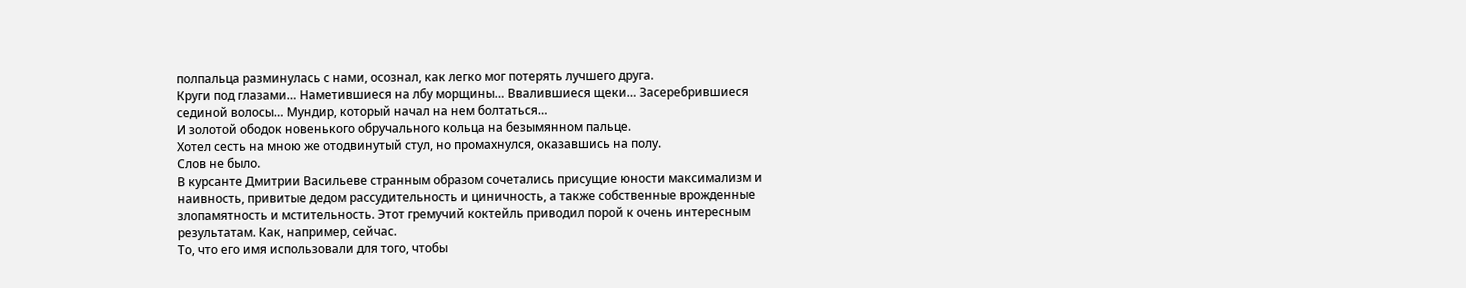полпальца разминулась с нами, осознал, как легко мог потерять лучшего друга.
Круги под глазами… Наметившиеся на лбу морщины… Ввалившиеся щеки… Засеребрившиеся сединой волосы… Мундир, который начал на нем болтаться…
И золотой ободок новенького обручального кольца на безымянном пальце.
Хотел сесть на мною же отодвинутый стул, но промахнулся, оказавшись на полу.
Слов не было.
В курсанте Дмитрии Васильеве странным образом сочетались присущие юности максимализм и наивность, привитые дедом рассудительность и циничность, а также собственные врожденные злопамятность и мстительность. Этот гремучий коктейль приводил порой к очень интересным результатам. Как, например, сейчас.
То, что его имя использовали для того, чтобы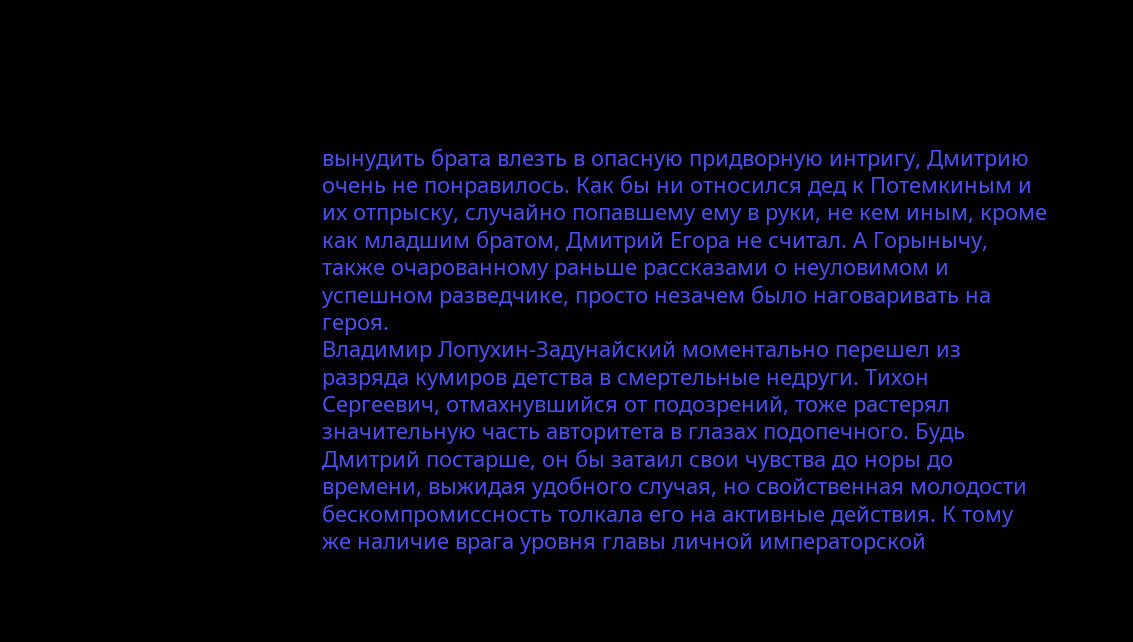вынудить брата влезть в опасную придворную интригу, Дмитрию очень не понравилось. Как бы ни относился дед к Потемкиным и их отпрыску, случайно попавшему ему в руки, не кем иным, кроме как младшим братом, Дмитрий Егора не считал. А Горынычу, также очарованному раньше рассказами о неуловимом и успешном разведчике, просто незачем было наговаривать на героя.
Владимир Лопухин-Задунайский моментально перешел из разряда кумиров детства в смертельные недруги. Тихон Сергеевич, отмахнувшийся от подозрений, тоже растерял значительную часть авторитета в глазах подопечного. Будь Дмитрий постарше, он бы затаил свои чувства до норы до времени, выжидая удобного случая, но свойственная молодости бескомпромиссность толкала его на активные действия. К тому же наличие врага уровня главы личной императорской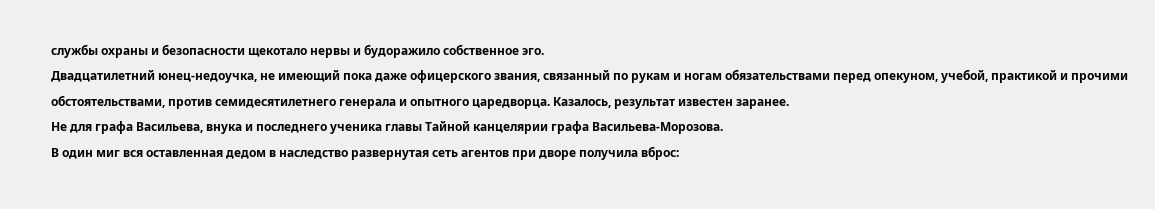службы охраны и безопасности щекотало нервы и будоражило собственное эго.
Двадцатилетний юнец-недоучка, не имеющий пока даже офицерского звания, связанный по рукам и ногам обязательствами перед опекуном, учебой, практикой и прочими обстоятельствами, против семидесятилетнего генерала и опытного царедворца. Казалось, результат известен заранее.
Не для графа Васильева, внука и последнего ученика главы Тайной канцелярии графа Васильева-Морозова.
В один миг вся оставленная дедом в наследство развернутая сеть агентов при дворе получила вброс: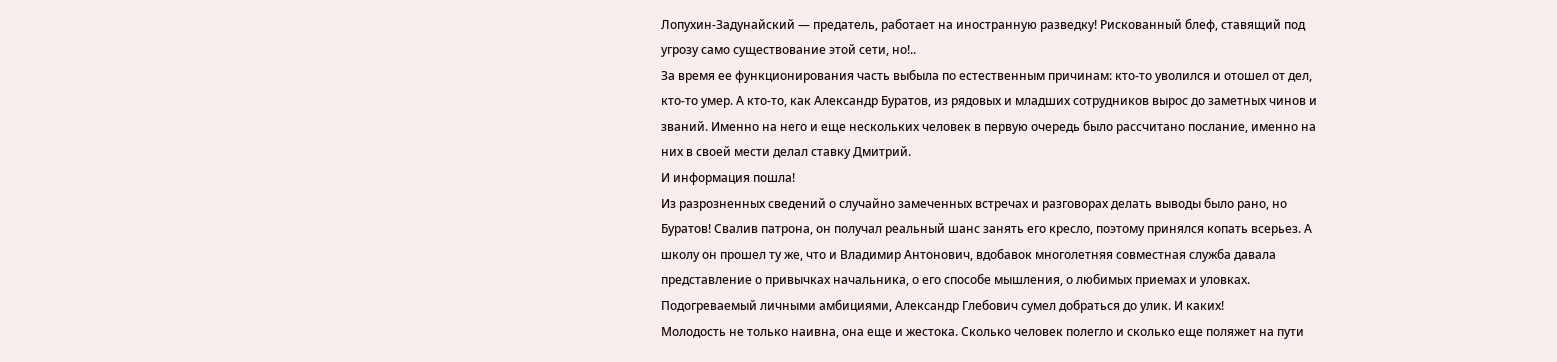Лопухин-Задунайский — предатель, работает на иностранную разведку! Рискованный блеф, ставящий под угрозу само существование этой сети, но!..
За время ее функционирования часть выбыла по естественным причинам: кто-то уволился и отошел от дел, кто-то умер. А кто-то, как Александр Буратов, из рядовых и младших сотрудников вырос до заметных чинов и званий. Именно на него и еще нескольких человек в первую очередь было рассчитано послание, именно на них в своей мести делал ставку Дмитрий.
И информация пошла!
Из разрозненных сведений о случайно замеченных встречах и разговорах делать выводы было рано, но Буратов! Свалив патрона, он получал реальный шанс занять его кресло, поэтому принялся копать всерьез. А школу он прошел ту же, что и Владимир Антонович, вдобавок многолетняя совместная служба давала представление о привычках начальника, о его способе мышления, о любимых приемах и уловках. Подогреваемый личными амбициями, Александр Глебович сумел добраться до улик. И каких!
Молодость не только наивна, она еще и жестока. Сколько человек полегло и сколько еще поляжет на пути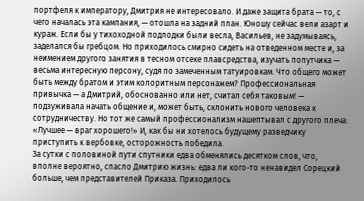портфеля к императору, Дмитрия не интересовало. И даже защита брата — то, с чего началась эта кампания, — отошла на задний план. Юношу сейчас вели азарт и кураж. Если бы у тихоходной подлодки были весла, Васильев, не задумываясь, заделался бы гребцом. Но приходилось смирно сидеть на отведенном месте и, за неимением другого занятия в тесном отсеке плавсредства, изучать попутчика — весьма интересную персону, судя по замеченным татуировкам. Что общего может быть между братом и этим колоритным персонажем? Профессиональная привычка — а Дмитрий, обоснованно или нет, считал себя таковым! — подзуживала начать общение и, может быть, склонить нового человека к сотрудничеству. Но тот же самый профессионализм нашептывал с другого плеча: «Лучшее — враг хорошего!» И, как бы ни хотелось будущему разведчику приступить к вербовке, осторожность победила.
За сутки с половиной пути спутники едва обменялись десятком слов, что, вполне вероятно, спасло Дмитрию жизнь: едва ли кого-то ненавидел Сорецкий больше, чем представителей Приказа. Приходилось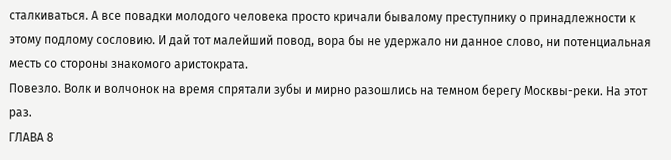сталкиваться. А все повадки молодого человека просто кричали бывалому преступнику о принадлежности к этому подлому сословию. И дай тот малейший повод, вора бы не удержало ни данное слово, ни потенциальная месть со стороны знакомого аристократа.
Повезло. Волк и волчонок на время спрятали зубы и мирно разошлись на темном берегу Москвы-реки. На этот раз.
ГЛАВА 8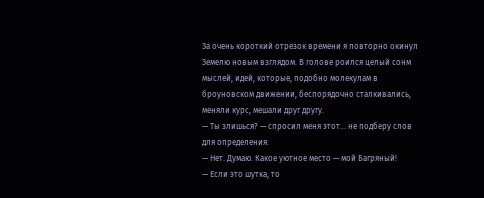За очень короткий отрезок времени я повторно окинул Земелю новым взглядом. В голове роился целый сонм мыслей, идей, которые, подобно молекулам в броуновском движении, беспорядочно сталкивались, меняли курс, мешали друг другу.
— Ты злишься? — спросил меня этот… не подберу слов для определения.
— Нет. Думаю. Какое уютное место — мой Багряный!
— Если это шутка, то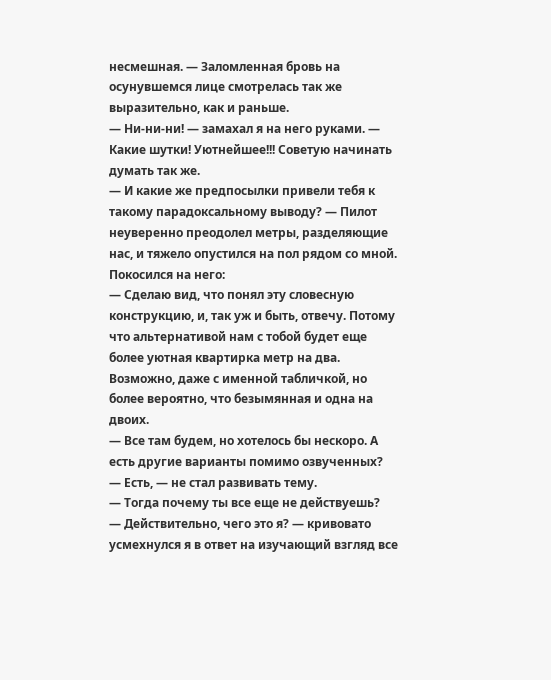несмешная. — Заломленная бровь на осунувшемся лице смотрелась так же выразительно, как и раньше.
— Ни-ни-ни! — замахал я на него руками. — Какие шутки! Уютнейшее!!! Советую начинать думать так же.
— И какие же предпосылки привели тебя к такому парадоксальному выводу? — Пилот неуверенно преодолел метры, разделяющие нас, и тяжело опустился на пол рядом со мной.
Покосился на него:
— Сделаю вид, что понял эту словесную конструкцию, и, так уж и быть, отвечу. Потому что альтернативой нам с тобой будет еще более уютная квартирка метр на два. Возможно, даже с именной табличкой, но более вероятно, что безымянная и одна на двоих.
— Все там будем, но хотелось бы нескоро. А есть другие варианты помимо озвученных?
— Есть, — не стал развивать тему.
— Тогда почему ты все еще не действуешь?
— Действительно, чего это я? — кривовато усмехнулся я в ответ на изучающий взгляд все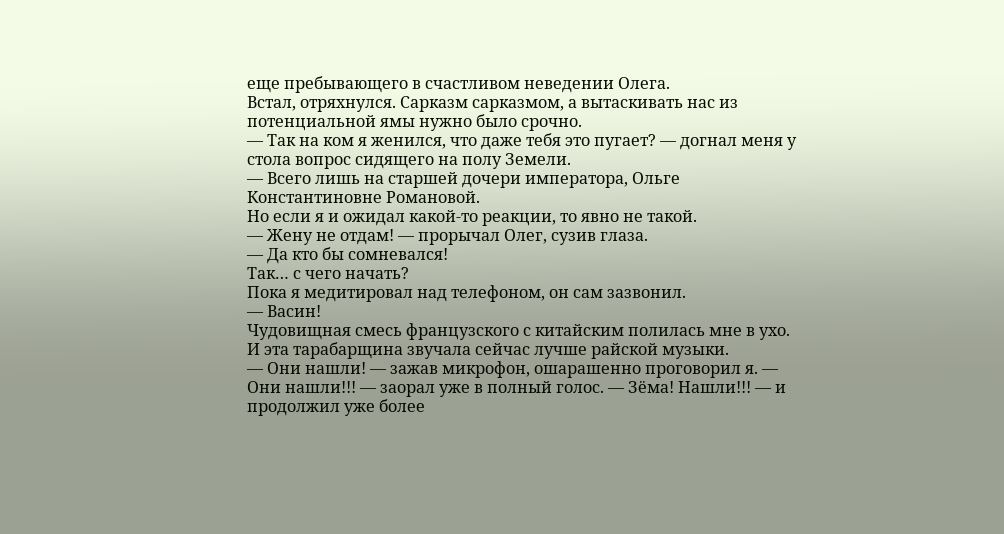еще пребывающего в счастливом неведении Олега.
Встал, отряхнулся. Сарказм сарказмом, а вытаскивать нас из потенциальной ямы нужно было срочно.
— Так на ком я женился, что даже тебя это пугает? — догнал меня у стола вопрос сидящего на полу Земели.
— Всего лишь на старшей дочери императора, Ольге Константиновне Романовой.
Но если я и ожидал какой-то реакции, то явно не такой.
— Жену не отдам! — прорычал Олег, сузив глаза.
— Да кто бы сомневался!
Так… с чего начать?
Пока я медитировал над телефоном, он сам зазвонил.
— Васин!
Чудовищная смесь французского с китайским полилась мне в ухо. И эта тарабарщина звучала сейчас лучше райской музыки.
— Они нашли! — зажав микрофон, ошарашенно проговорил я. — Они нашли!!! — заорал уже в полный голос. — Зёма! Нашли!!! — и продолжил уже более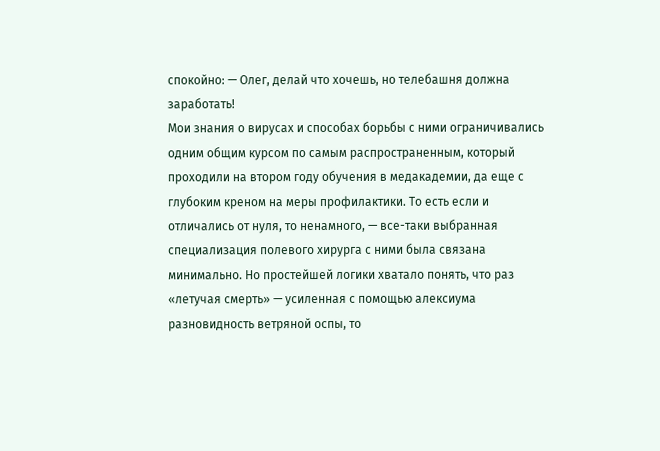спокойно: — Олег, делай что хочешь, но телебашня должна заработать!
Мои знания о вирусах и способах борьбы с ними ограничивались одним общим курсом по самым распространенным, который проходили на втором году обучения в медакадемии, да еще с глубоким креном на меры профилактики. То есть если и отличались от нуля, то ненамного, — все-таки выбранная специализация полевого хирурга с ними была связана минимально. Но простейшей логики хватало понять, что раз «летучая смерть» — усиленная с помощью алексиума разновидность ветряной оспы, то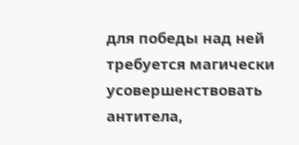для победы над ней требуется магически усовершенствовать антитела,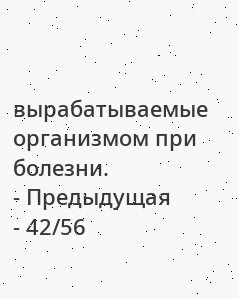вырабатываемые организмом при болезни.
- Предыдущая
- 42/56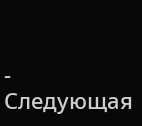- Следующая